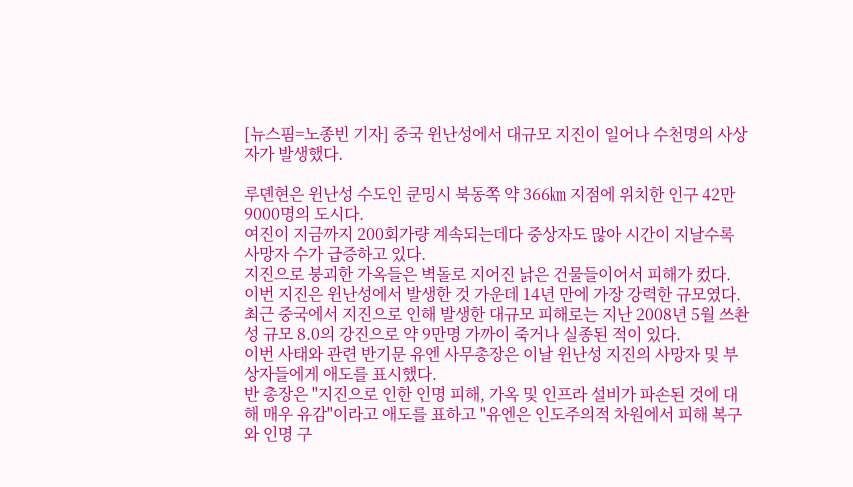[뉴스핌=노종빈 기자] 중국 윈난성에서 대규모 지진이 일어나 수천명의 사상자가 발생했다.

루뎬현은 윈난성 수도인 쿤밍시 북동쪽 약 366㎞ 지점에 위치한 인구 42만9000명의 도시다.
여진이 지금까지 200회가량 계속되는데다 중상자도 많아 시간이 지날수록 사망자 수가 급증하고 있다.
지진으로 붕괴한 가옥들은 벽돌로 지어진 낡은 건물들이어서 피해가 컸다.
이번 지진은 윈난성에서 발생한 것 가운데 14년 만에 가장 강력한 규모였다.
최근 중국에서 지진으로 인해 발생한 대규모 피해로는 지난 2008년 5월 쓰촨성 규모 8.0의 강진으로 약 9만명 가까이 죽거나 실종된 적이 있다.
이번 사태와 관련 반기문 유엔 사무총장은 이날 윈난성 지진의 사망자 및 부상자들에게 애도를 표시했다.
반 총장은 "지진으로 인한 인명 피해, 가옥 및 인프라 설비가 파손된 것에 대해 매우 유감"이라고 애도를 표하고 "유엔은 인도주의적 차원에서 피해 복구와 인명 구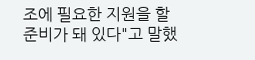조에 필요한 지원을 할 준비가 돼 있다"고 말했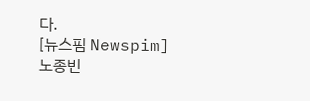다.
[뉴스핌 Newspim] 노종빈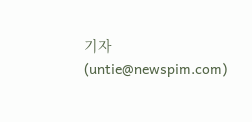기자 (untie@newspim.com)